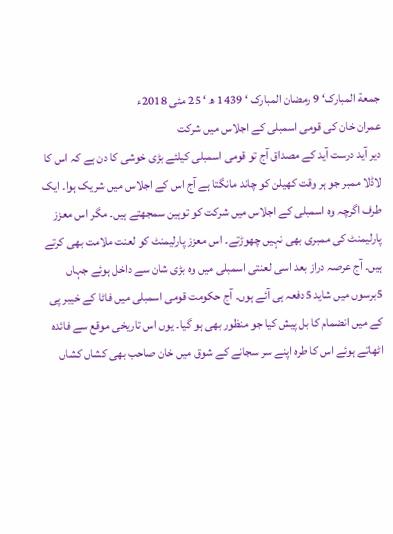جمعة المبارک‘ 9 رمضان المبارک ‘ 1439 ھ ‘ 25 مئی 2018ء
عمران خان کی قومی اسمبلی کے اجلاس میں شرکت
دیر آید درست آید کے مصداق آج تو قومی اسمبلی کیلئے بڑی خوشی کا دن ہے کہ اس کا لاڈلا ممبر جو ہر وقت کھیلن کو چاند مانگتا ہے آج اس کے اجلاس میں شریک ہوا۔ ایک طرف اگرچہ وہ اسمبلی کے اجلاس میں شرکت کو توہین سمجھتے ہیں۔ مگر اس معزز پارلیمنٹ کی ممبری بھی نہیں چھوڑتے۔ اس معزز پارلیمنٹ کو لعنت ملامت بھی کرتے ہیں۔ آج عرصہ دراز بعد اسی لعنتی اسمبلی میں وہ بڑی شان سے داخل ہوئے جہاں 5برسوں میں شاید 5دفعہ ہی آئے ہوں۔ آج حکومت قومی اسمبلی میں فاٹا کے خیبر پی کے میں انضمام کا بل پیش کیا جو منظور بھی ہو گیا۔ یوں اس تاریخی موقع سے فائدہ اٹھاتے ہوئے اس کا طرہ اپنے سر سجانے کے شوق میں خان صاحب بھی کشاں کشاں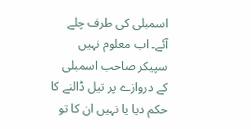اسمبلی کی طرف چلے آئے۔ اب معلوم نہیں سپیکر صاحب اسمبلی کے دروازے پر تیل ڈالنے کا حکم دیا یا نہیں ان کا تو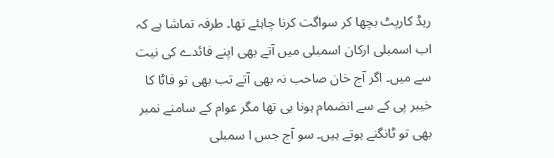ریڈ کارپٹ بچھا کر سواگت کرنا چاہئے تھا۔ طرفہ تماشا ہے کہ اب اسمبلی ارکان اسمبلی میں آتے بھی اپنے فائدے کی نیت سے میں۔ اگر آج خان صاحب نہ بھی آتے تب بھی تو فاٹا کا خیبر پی کے سے انضمام ہونا ہی تھا مگر عوام کے سامنے نمبر بھی تو ٹانگنے ہوتے ہیں۔ سو آج جس ا سمبلی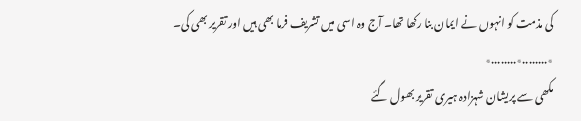کی مذمت کو انہوں نے ایمان بنا رکھا تھا۔ آج وہ اسی میں تشریف فرما بھی ہیں اور تقریر بھی کی۔
٭........٭........٭
مکھی سے پریشان شہزادہ ہیری تقریر بھول گئے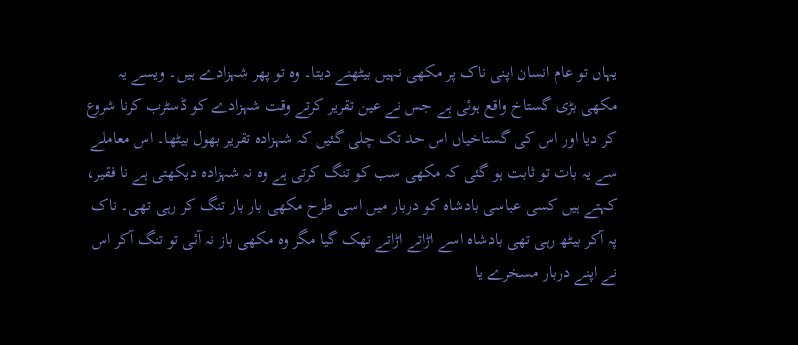یہاں تو عام انسان اپنی ناک پر مکھی نہیں بیٹھنے دیتا۔ وہ تو پھر شہزادے ہیں۔ ویسے یہ مکھی بڑی گستاخ واقع ہوئی ہے جس نے عین تقریر کرتے وقت شہزادے کو ڈسٹرب کرنا شروع کر دیا اور اس کی گستاخیاں اس حد تک چلی گئیں کہ شہزادہ تقریر بھول بیٹھا۔ اس معاملے سے یہ بات تو ثابت ہو گئی کہ مکھی سب کو تنگ کرتی ہے وہ نہ شہزادہ دیکھتی ہے نا فقیر، کہتے ہیں کسی عباسی بادشاہ کو دربار میں اسی طرح مکھی بار بار تنگ کر رہی تھی۔ ناک پہ آکر بیٹھ رہی تھی بادشاہ اسے اڑاتے اڑاتے تھک گیا مگر وہ مکھی باز نہ آئی تو تنگ آکر اس نے اپنے دربار مسخرے یا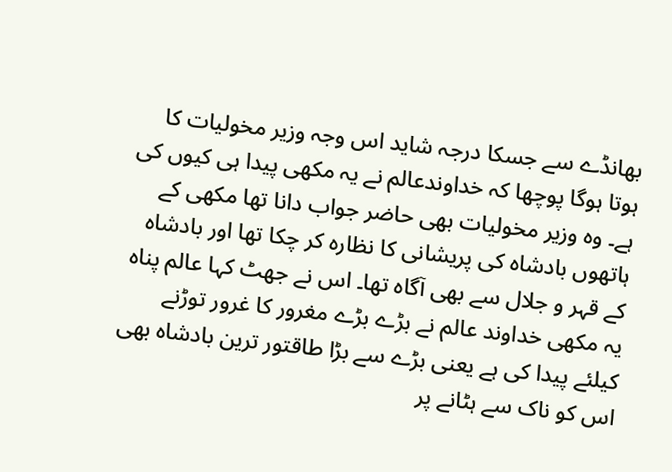بھانڈے سے جسکا درجہ شاید اس وجہ وزیر مخولیات کا ہوتا ہوگا پوچھا کہ خداوندعالم نے یہ مکھی پیدا ہی کیوں کی ہے۔ وہ وزیر مخولیات بھی حاضر جواب دانا تھا مکھی کے ہاتھوں بادشاہ کی پریشانی کا نظارہ کر چکا تھا اور بادشاہ کے قہر و جلال سے بھی آگاہ تھا۔ اس نے جھٹ کہا عالم پناہ یہ مکھی خداوند عالم نے بڑے بڑے مغرور کا غرور توڑنے کیلئے پیدا کی ہے یعنی بڑے سے بڑا طاقتور ترین بادشاہ بھی اس کو ناک سے ہٹانے پر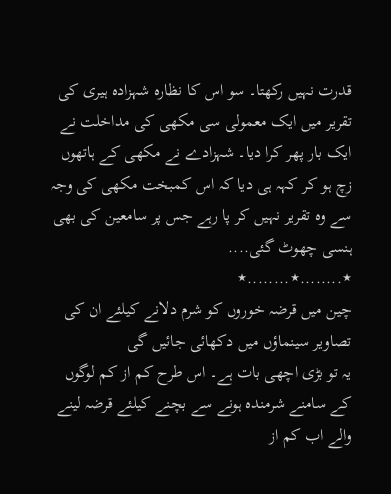قدرت نہیں رکھتا۔ سو اس کا نظارہ شہزادہ ہیری کی تقریر میں ایک معمولی سی مکھی کی مداخلت نے ایک بار پھر کرا دیا۔ شہزادے نے مکھی کے ہاتھوں زچ ہو کر کہہ ہی دیا کہ اس کمبخت مکھی کی وجہ سے وہ تقریر نہیں کر پا رہے جس پر سامعین کی بھی ہنسی چھوٹ گئی....
٭........٭........٭
چین میں قرضہ خوروں کو شرم دلانے کیلئے ان کی تصاویر سینماؤں میں دکھائی جائیں گی
یہ تو بڑی اچھی بات ہے۔ اس طرح کم از کم لوگوں کے سامنے شرمندہ ہونے سے بچنے کیلئے قرضہ لینے والے اب کم از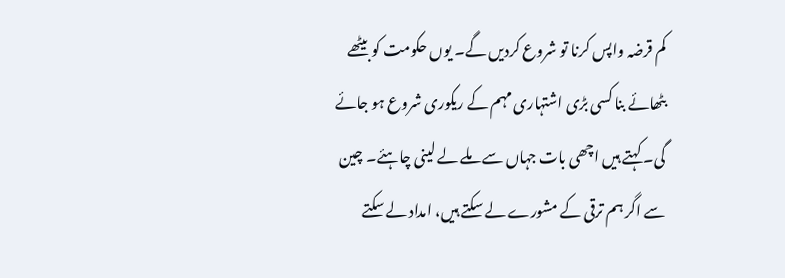کم قرضہ واپس کرنا تو شروع کردیں گے۔ یوں حکومت کو بیٹھے بٹھائے بنا کسی بڑی اشتہاری مہم کے ریکوری شروع ہو جائے گی۔ کہتے ہیں اچھی بات جہاں سے ملے لے لینی چاہئے۔ چین سے اگر ہم ترقی کے مشورے لے سکتے ہیں، امداد لے سکتے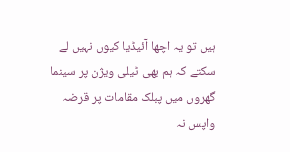ہیں تو یہ اچھا آئیڈیا کیوں نہیں لے سکتے کہ ہم بھی ٹیلی ویژن پر سینما گھروں میں پبلک مقامات پر قرضہ واپس نہ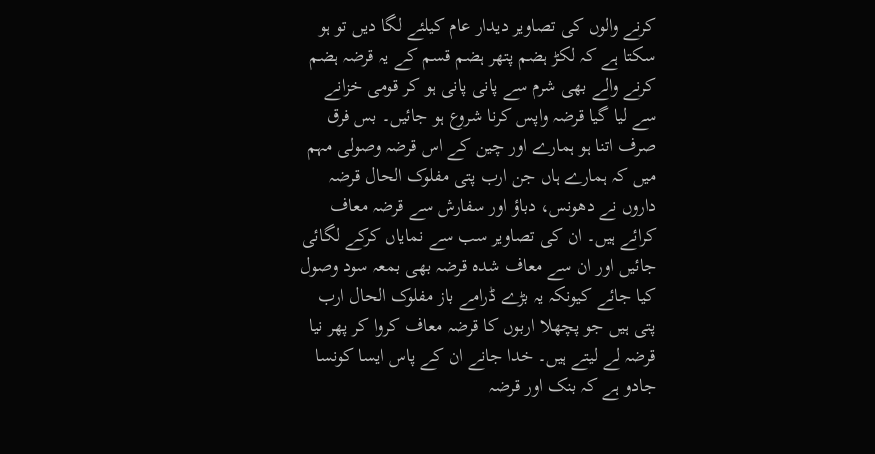کرنے والوں کی تصاویر دیدار عام کیلئے لگا دیں تو ہو سکتا ہے کہ لکڑ ہضم پتھر ہضم قسم کے یہ قرضہ ہضم کرنے والے بھی شرم سے پانی پانی ہو کر قومی خزانے سے لیا گیا قرضہ واپس کرنا شروع ہو جائیں۔ بس فرق صرف اتنا ہو ہمارے اور چین کے اس قرضہ وصولی مہم میں کہ ہمارے ہاں جن ارب پتی مفلوک الحال قرضہ داروں نے دھونس، دباؤ اور سفارش سے قرضہ معاف کرائے ہیں۔ ان کی تصاویر سب سے نمایاں کرکے لگائی جائیں اور ان سے معاف شدہ قرضہ بھی بمعہ سود وصول کیا جائے کیونکہ یہ بڑے ڈرامے باز مفلوک الحال ارب پتی ہیں جو پچھلا اربوں کا قرضہ معاف کروا کر پھر نیا قرضہ لے لیتے ہیں۔ خدا جانے ان کے پاس ایسا کونسا جادو ہے کہ بنک اور قرضہ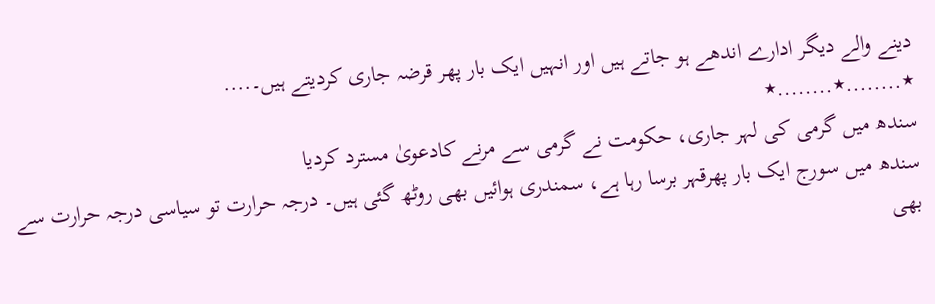دینے والے دیگر ادارے اندھے ہو جاتے ہیں اور انہیں ایک بار پھر قرضہ جاری کردیتے ہیں۔....
٭........٭........٭
سندھ میں گرمی کی لہر جاری، حکومت نے گرمی سے مرنے کادعویٰ مسترد کردیا
سندھ میں سورج ایک بار پھرقہر برسا رہا ہے، سمندری ہوائیں بھی روٹھ گئی ہیں۔ درجہ حرارت تو سیاسی درجہ حرارت سے بھی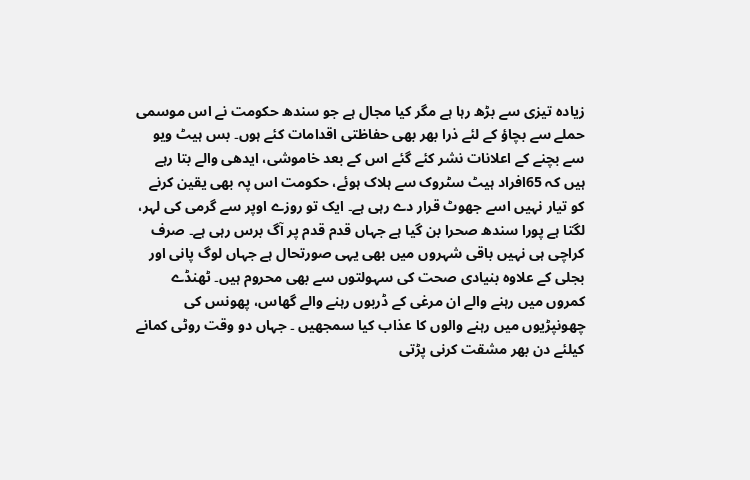زیادہ تیزی سے بڑھ رہا ہے مگر کیا مجال ہے جو سندھ حکومت نے اس موسمی حملے سے بچاؤ کے لئے ذرا بھر بھی حفاظتی اقدامات کئے ہوں۔ بس ہیٹ ویو سے بچنے کے اعلانات نشر کئے گئے اس کے بعد خاموشی، ایدھی والے بتا رہے ہیں کہ 65افراد ہیٹ سٹروک سے ہلاک ہوئے، حکومت اس پہ بھی یقین کرنے کو تیار نہیں اسے جھوٹ قرار دے رہی ہے۔ ایک تو روزے اوپر سے گرمی کی لہر، لگتا ہے پورا سندھ صحرا بن گیا ہے جہاں قدم قدم پر آگ برس رہی ہے۔ صرف کراچی ہی نہیں باقی شہروں میں بھی یہی صورتحال ہے جہاں لوگ پانی اور بجلی کے علاوہ بنیادی صحت کی سہولتوں سے بھی محروم ہیں۔ ٹھنڈے کمروں میں رہنے والے ان مرغی کے ڈربوں رہنے والے گھاس، پھونس کی چھونپڑیوں میں رہنے والوں کا عذاب کیا سمجھیں ۔ جہاں دو وقت روٹی کمانے کیلئے دن بھر مشقت کرنی پڑتی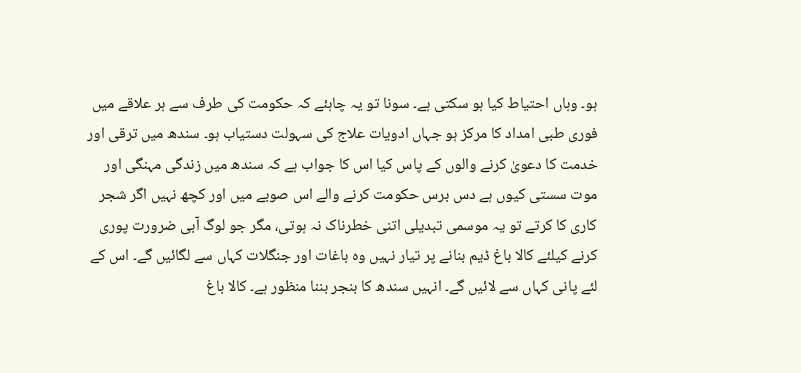ہو۔ وہاں احتیاط کیا ہو سکتی ہے۔ سونا تو یہ چاہئے کہ حکومت کی طرف سے ہر علاقے میں فوری طبی امداد کا مرکز ہو جہاں ادویات علاج کی سہولت دستیاب ہو۔ سندھ میں ترقی اور خدمت کا دعویٰ کرنے والوں کے پاس کیا اس کا جواب ہے کہ سندھ میں زندگی مہنگی اور موت سستی کیوں ہے دس برس حکومت کرنے والے اس صوبے میں اور کچھ نہیں اگر شجر کاری کا کرتے تو یہ موسمی تبدیلی اتنی خطرناک نہ ہوتی، مگر جو لوگ آبی ضرورت پوری کرنے کیلئے کالا باغ ڈیم بنانے پر تیار نہیں وہ باغات اور جنگلات کہاں سے لگائیں گے۔ اس کے لئے پانی کہاں سے لائیں گے۔ انہیں سندھ کا بنجر بننا منظور ہے۔ کالا باغ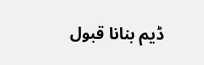ڈیم بنانا قبول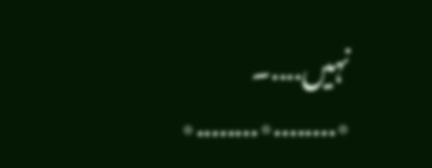نہیں....۔
٭........٭........٭